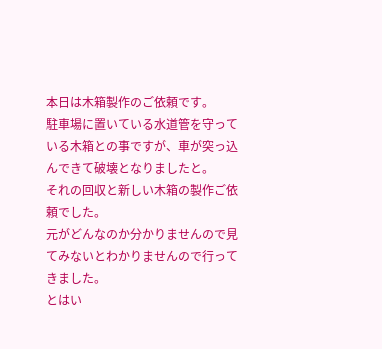本日は木箱製作のご依頼です。
駐車場に置いている水道管を守っている木箱との事ですが、車が突っ込んできて破壊となりましたと。
それの回収と新しい木箱の製作ご依頼でした。
元がどんなのか分かりませんので見てみないとわかりませんので行ってきました。
とはい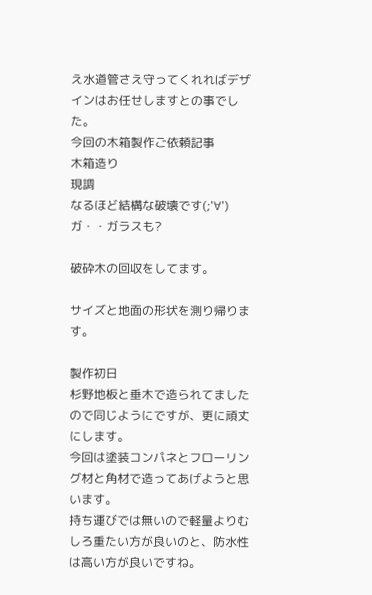え水道管さえ守ってくれればデザインはお任せしますとの事でした。
今回の木箱製作ご依頼記事
木箱造り
現調
なるほど結構な破壊です(;'∀')ガ・・ガラスも?

破砕木の回収をしてます。

サイズと地面の形状を測り帰ります。

製作初日
杉野地板と垂木で造られてましたので同じようにですが、更に頑丈にします。
今回は塗装コンパネとフローリング材と角材で造ってあげようと思います。
持ち運びでは無いので軽量よりむしろ重たい方が良いのと、防水性は高い方が良いですね。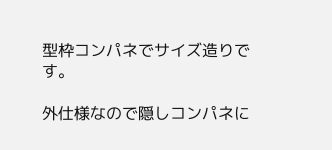型枠コンパネでサイズ造りです。

外仕様なので隠しコンパネに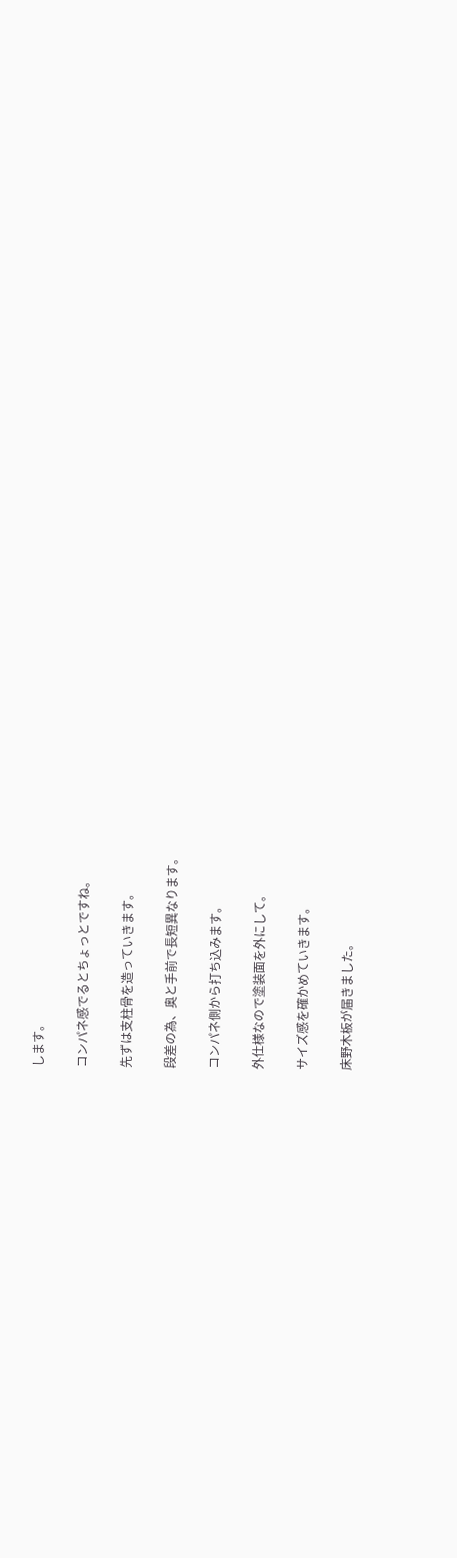します。

コンパネ感でるとちょっとですね。

先ずは支柱骨を造っていきます。

段差の為、奥と手前で長短異なります。

コンパネ側から打ち込みます。

外仕様なので塗装面を外にして。

サイズ感を確かめていきます。

床野木板が届きました。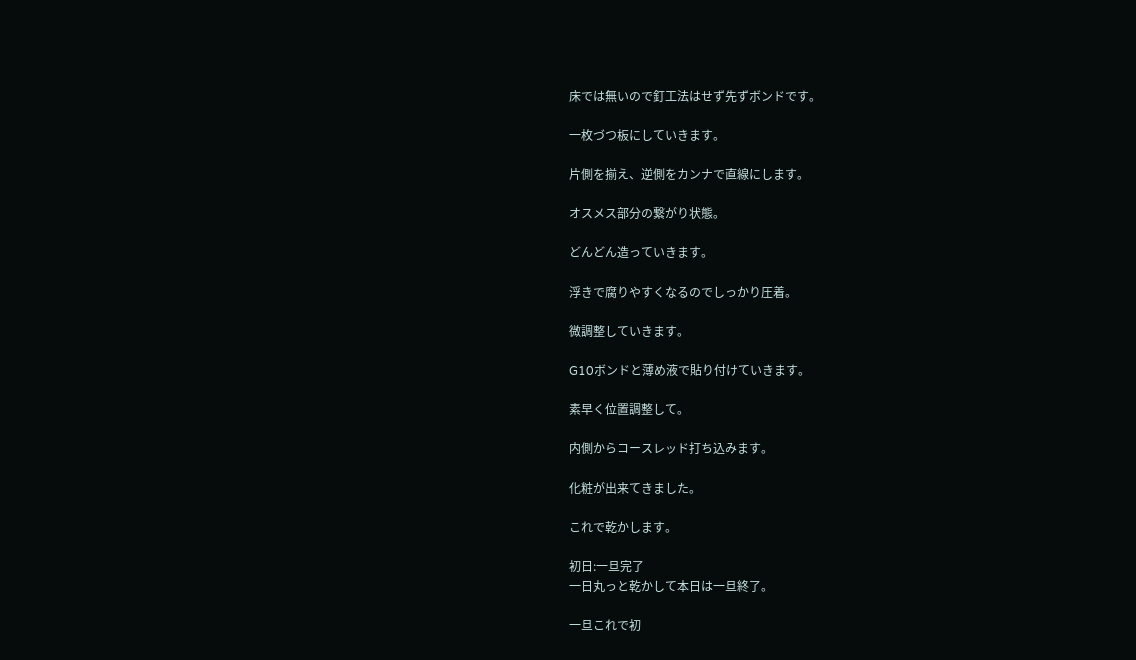床では無いので釘工法はせず先ずボンドです。

一枚づつ板にしていきます。

片側を揃え、逆側をカンナで直線にします。

オスメス部分の繋がり状態。

どんどん造っていきます。

浮きで腐りやすくなるのでしっかり圧着。

微調整していきます。

G10ボンドと薄め液で貼り付けていきます。

素早く位置調整して。

内側からコースレッド打ち込みます。

化粧が出来てきました。

これで乾かします。

初日:一旦完了
一日丸っと乾かして本日は一旦終了。

一旦これで初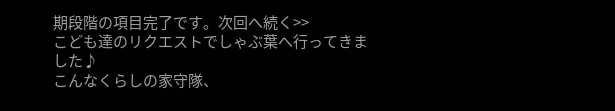期段階の項目完了です。次回へ続く>>
こども達のリクエストでしゃぶ葉へ行ってきました♪
こんなくらしの家守隊、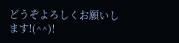どうぞよろしくお願いします!(^^)!